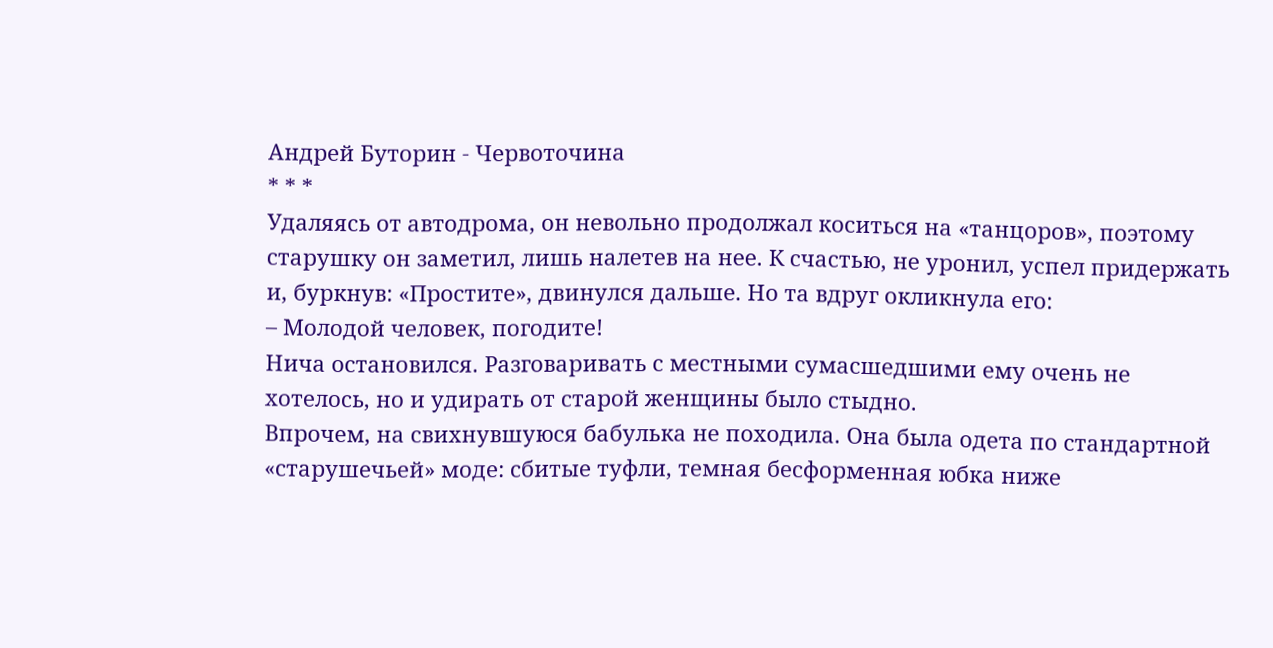Андрей Буторин - Червоточина
* * *
Удаляясь от автодрома, он невольно продолжал коситься на «танцоров», поэтому старушку он заметил, лишь налетев на нее. К счастью, не уронил, успел придержать и, буркнув: «Простите», двинулся дальше. Но та вдруг окликнула его:
– Молодой человек, погодите!
Нича остановился. Разговаривать с местными сумасшедшими ему очень не хотелось, но и удирать от старой женщины было стыдно.
Впрочем, на свихнувшуюся бабулька не походила. Она была одета по стандартной «старушечьей» моде: сбитые туфли, темная бесформенная юбка ниже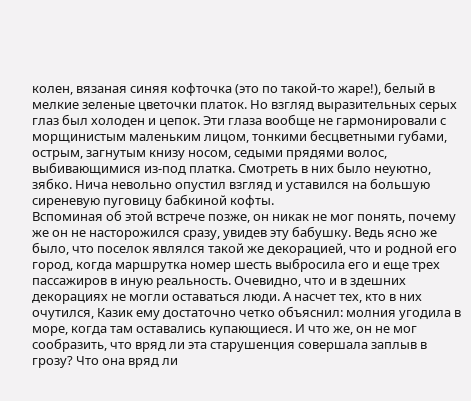колен, вязаная синяя кофточка (это по такой-то жаре!), белый в мелкие зеленые цветочки платок. Но взгляд выразительных серых глаз был холоден и цепок. Эти глаза вообще не гармонировали с морщинистым маленьким лицом, тонкими бесцветными губами, острым, загнутым книзу носом, седыми прядями волос, выбивающимися из-под платка. Смотреть в них было неуютно, зябко. Нича невольно опустил взгляд и уставился на большую сиреневую пуговицу бабкиной кофты.
Вспоминая об этой встрече позже, он никак не мог понять, почему же он не насторожился сразу, увидев эту бабушку. Ведь ясно же было, что поселок являлся такой же декорацией, что и родной его город, когда маршрутка номер шесть выбросила его и еще трех пассажиров в иную реальность. Очевидно, что и в здешних декорациях не могли оставаться люди. А насчет тех, кто в них очутился, Казик ему достаточно четко объяснил: молния угодила в море, когда там оставались купающиеся. И что же, он не мог сообразить, что вряд ли эта старушенция совершала заплыв в грозу? Что она вряд ли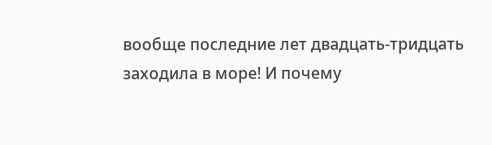вообще последние лет двадцать-тридцать заходила в море! И почему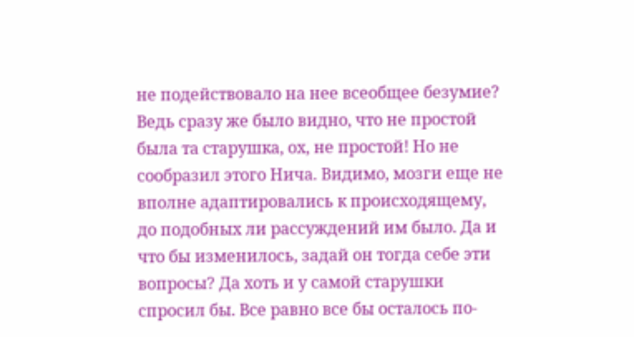не подействовало на нее всеобщее безумие? Ведь сразу же было видно, что не простой была та старушка, ох, не простой! Но не сообразил этого Нича. Видимо, мозги еще не вполне адаптировались к происходящему, до подобных ли рассуждений им было. Да и что бы изменилось, задай он тогда себе эти вопросы? Да хоть и у самой старушки спросил бы. Все равно все бы осталось по-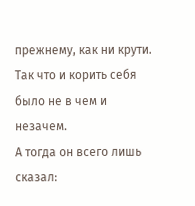прежнему, как ни крути. Так что и корить себя было не в чем и незачем.
А тогда он всего лишь сказал: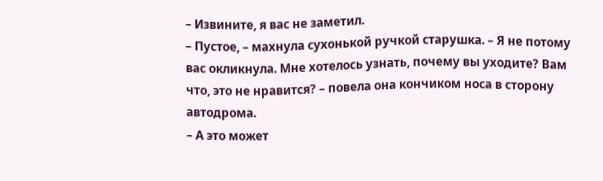– Извините, я вас не заметил.
– Пустое, – махнула сухонькой ручкой старушка. – Я не потому вас окликнула. Мне хотелось узнать, почему вы уходите? Вам что, это не нравится? – повела она кончиком носа в сторону автодрома.
– А это может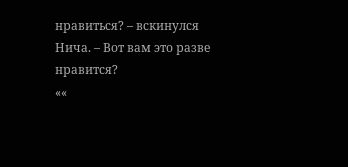нравиться? – вскинулся Нича. – Вот вам это разве нравится?
««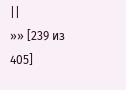||
»» [239 из
405]